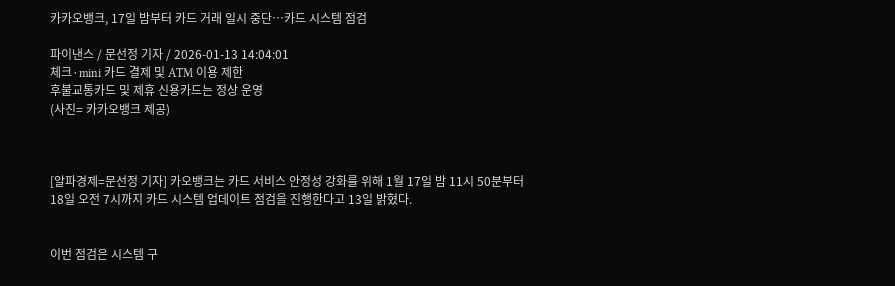카카오뱅크, 17일 밤부터 카드 거래 일시 중단…카드 시스템 점검

파이낸스 / 문선정 기자 / 2026-01-13 14:04:01
체크·mini 카드 결제 및 ATM 이용 제한
후불교통카드 및 제휴 신용카드는 정상 운영
(사진= 카카오뱅크 제공)



[알파경제=문선정 기자] 카오뱅크는 카드 서비스 안정성 강화를 위해 1월 17일 밤 11시 50분부터 18일 오전 7시까지 카드 시스템 업데이트 점검을 진행한다고 13일 밝혔다.


이번 점검은 시스템 구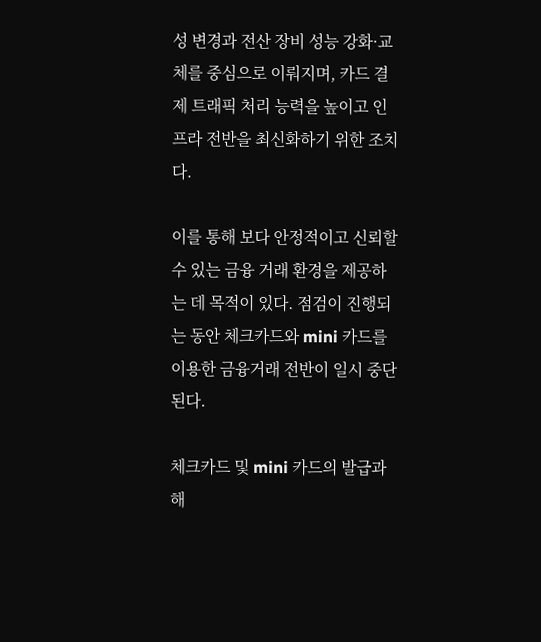성 변경과 전산 장비 성능 강화·교체를 중심으로 이뤄지며, 카드 결제 트래픽 처리 능력을 높이고 인프라 전반을 최신화하기 위한 조치다.

이를 통해 보다 안정적이고 신뢰할 수 있는 금융 거래 환경을 제공하는 데 목적이 있다. 점검이 진행되는 동안 체크카드와 mini 카드를 이용한 금융거래 전반이 일시 중단된다.

체크카드 및 mini 카드의 발급과 해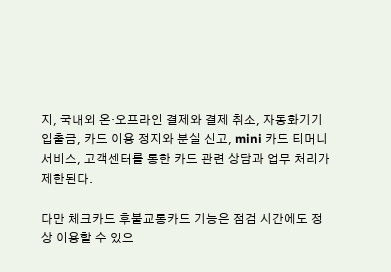지, 국내외 온·오프라인 결제와 결제 취소, 자동화기기 입출금, 카드 이용 정지와 분실 신고, mini 카드 티머니 서비스, 고객센터를 통한 카드 관련 상담과 업무 처리가 제한된다.

다만 체크카드 후불교통카드 기능은 점검 시간에도 정상 이용할 수 있으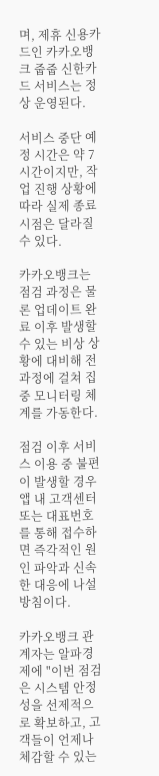며, 제휴 신용카드인 카카오뱅크 줍줍 신한카드 서비스는 정상 운영된다.

서비스 중단 예정 시간은 약 7시간이지만, 작업 진행 상황에 따라 실제 종료 시점은 달라질 수 있다.

카카오뱅크는 점검 과정은 물론 업데이트 완료 이후 발생할 수 있는 비상 상황에 대비해 전 과정에 걸쳐 집중 모니터링 체계를 가동한다.

점검 이후 서비스 이용 중 불편이 발생할 경우 앱 내 고객센터 또는 대표번호를 통해 접수하면 즉각적인 원인 파악과 신속한 대응에 나설 방침이다.

카카오뱅크 관계자는 알파경제에 "이번 점검은 시스템 안정성을 선제적으로 확보하고, 고객들이 언제나 체감할 수 있는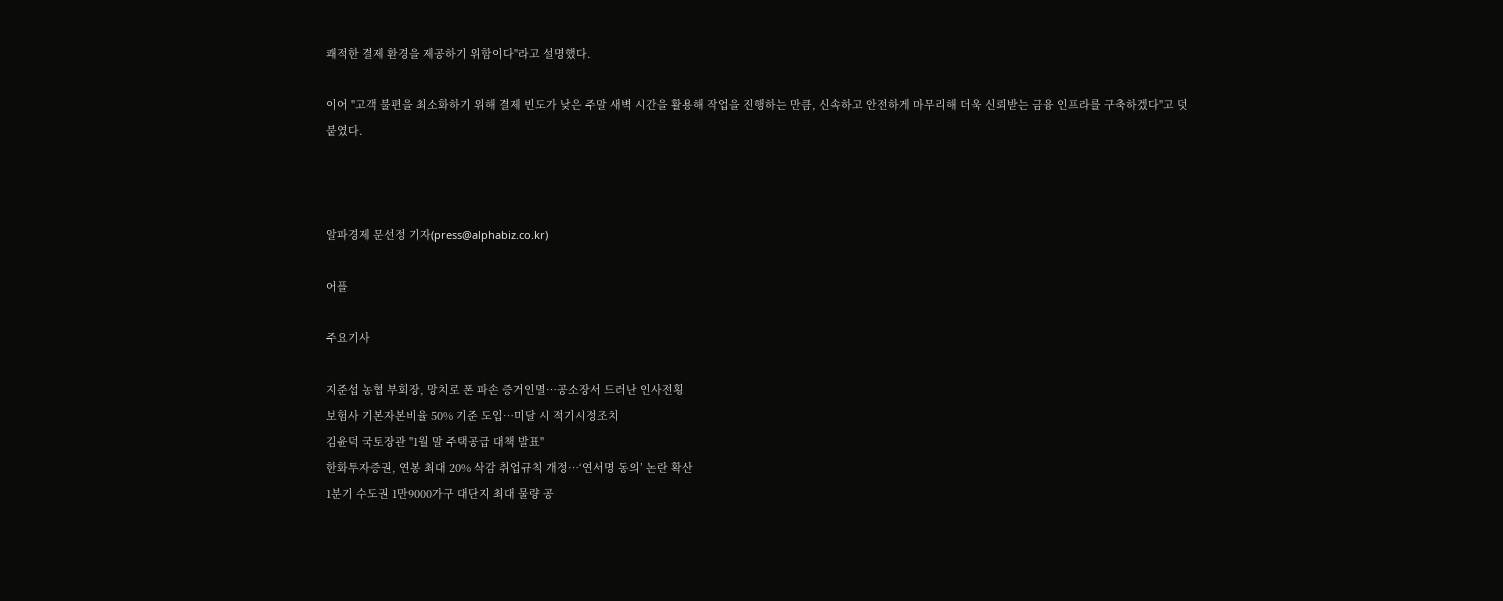쾌적한 결제 환경을 제공하기 위함이다"라고 설명했다.

이어 "고객 불편을 최소화하기 위해 결제 빈도가 낮은 주말 새벽 시간을 활용해 작업을 진행하는 만큼, 신속하고 안전하게 마무리해 더욱 신뢰받는 금융 인프라를 구축하겠다"고 덧붙였다.



알파경제 문선정 기자(press@alphabiz.co.kr)

어플

주요기사

지준섭 농협 부회장, 망치로 폰 파손 증거인멸…공소장서 드러난 인사전횡
보험사 기본자본비율 50% 기준 도입…미달 시 적기시정조치
김윤덕 국토장관 "1월 말 주택공급 대책 발표"
한화투자증권, 연봉 최대 20% 삭감 취업규칙 개정…‘연서명 동의’ 논란 확산
1분기 수도권 1만9000가구 대단지 최대 물량 공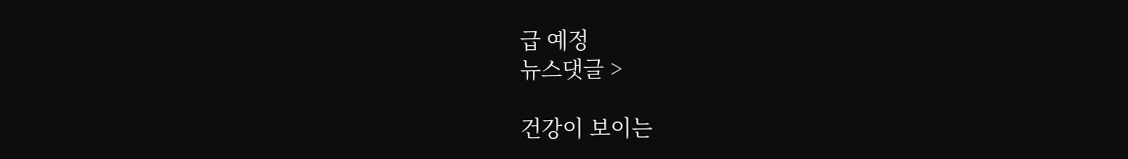급 예정
뉴스댓글 >

건강이 보이는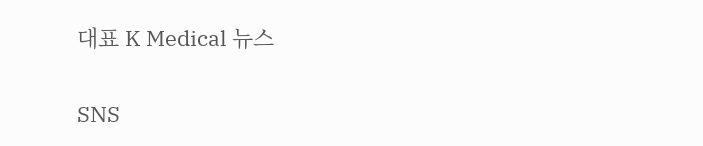대표 K Medical 뉴스

SNS